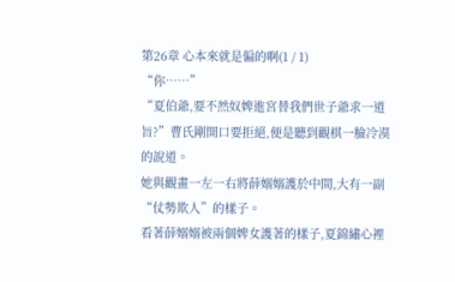第26章 心本來就是偏的啊(1 / 1)
“你……”
“夏伯爺,要不然奴婢進宮替我們世子爺求一道旨?”曹氏剛開口要拒絕,便是聽到觀棋一臉冷漠的說道。
她與觀畫一左一右將薛嫋嫋護於中間,大有一副“仗勢欺人”的樣子。
看著薛嫋嫋被兩個婢女護著的樣子,夏錦繡心裡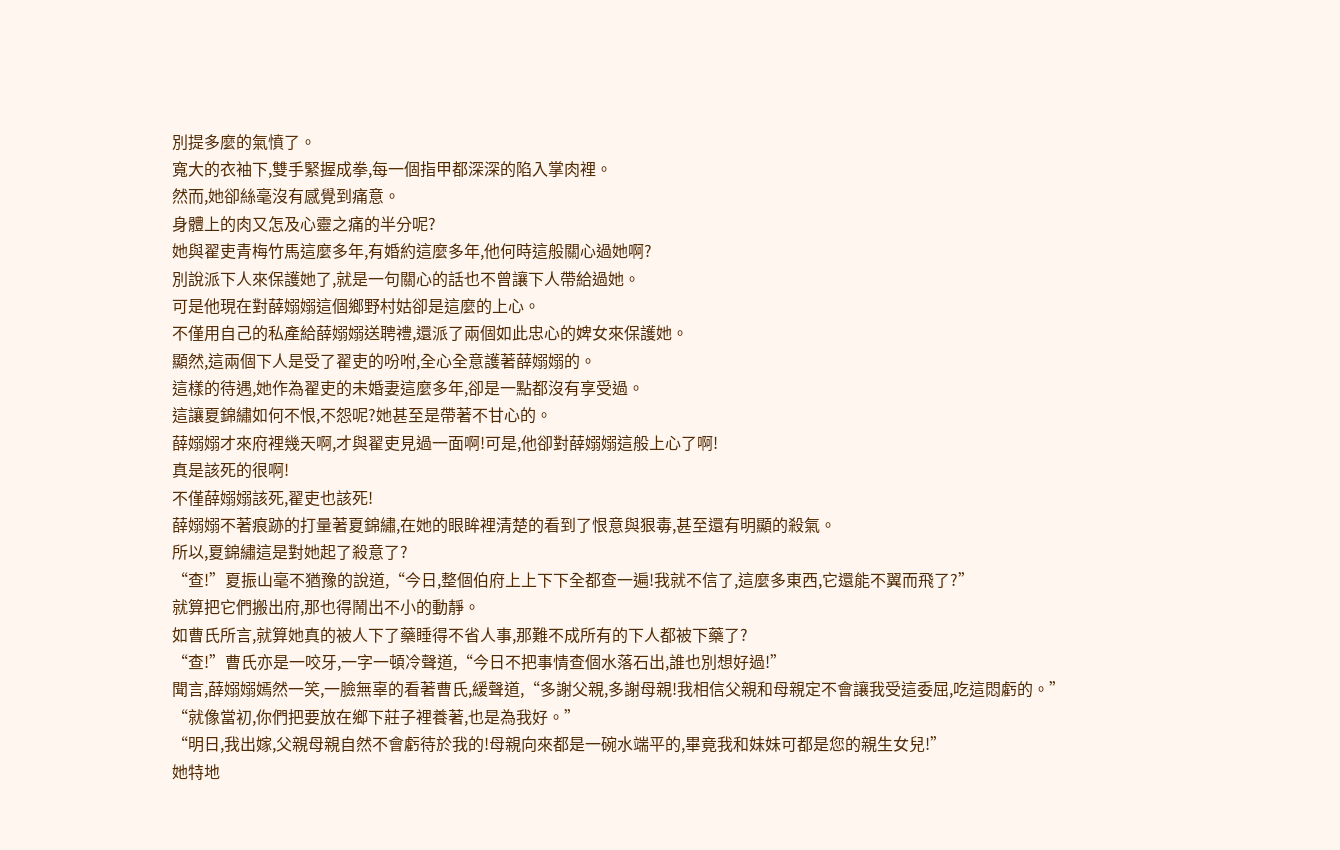別提多麼的氣憤了。
寬大的衣袖下,雙手緊握成拳,每一個指甲都深深的陷入掌肉裡。
然而,她卻絲毫沒有感覺到痛意。
身體上的肉又怎及心靈之痛的半分呢?
她與翟吏青梅竹馬這麼多年,有婚約這麼多年,他何時這般關心過她啊?
別說派下人來保護她了,就是一句關心的話也不曾讓下人帶給過她。
可是他現在對薛嫋嫋這個鄉野村姑卻是這麼的上心。
不僅用自己的私產給薛嫋嫋送聘禮,還派了兩個如此忠心的婢女來保護她。
顯然,這兩個下人是受了翟吏的吩咐,全心全意護著薛嫋嫋的。
這樣的待遇,她作為翟吏的未婚妻這麼多年,卻是一點都沒有享受過。
這讓夏錦繡如何不恨,不怨呢?她甚至是帶著不甘心的。
薛嫋嫋才來府裡幾天啊,才與翟吏見過一面啊!可是,他卻對薛嫋嫋這般上心了啊!
真是該死的很啊!
不僅薛嫋嫋該死,翟吏也該死!
薛嫋嫋不著痕跡的打量著夏錦繡,在她的眼眸裡清楚的看到了恨意與狠毒,甚至還有明顯的殺氣。
所以,夏錦繡這是對她起了殺意了?
“查!”夏振山毫不猶豫的說道,“今日,整個伯府上上下下全都查一遍!我就不信了,這麼多東西,它還能不翼而飛了?”
就算把它們搬出府,那也得鬧出不小的動靜。
如曹氏所言,就算她真的被人下了藥睡得不省人事,那難不成所有的下人都被下藥了?
“查!”曹氏亦是一咬牙,一字一頓冷聲道,“今日不把事情查個水落石出,誰也別想好過!”
聞言,薛嫋嫋嫣然一笑,一臉無辜的看著曹氏,緩聲道,“多謝父親,多謝母親!我相信父親和母親定不會讓我受這委屈,吃這悶虧的。”
“就像當初,你們把要放在鄉下莊子裡養著,也是為我好。”
“明日,我出嫁,父親母親自然不會虧待於我的!母親向來都是一碗水端平的,畢竟我和妹妹可都是您的親生女兒!”
她特地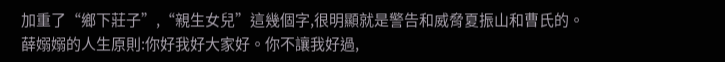加重了“鄉下莊子”,“親生女兒”這幾個字,很明顯就是警告和威脅夏振山和曹氏的。
薛嫋嫋的人生原則:你好我好大家好。你不讓我好過,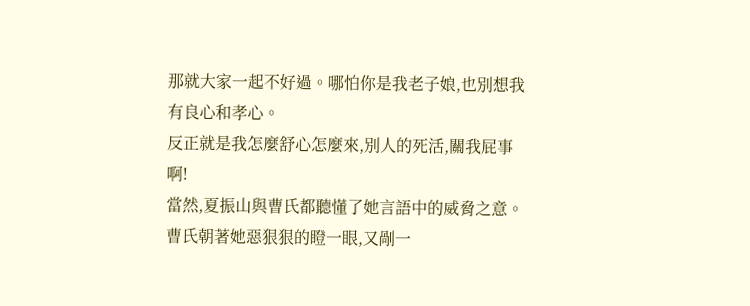那就大家一起不好過。哪怕你是我老子娘,也別想我有良心和孝心。
反正就是我怎麼舒心怎麼來,別人的死活,關我屁事啊!
當然,夏振山與曹氏都聽懂了她言語中的威脅之意。
曹氏朝著她惡狠狠的瞪一眼,又剮一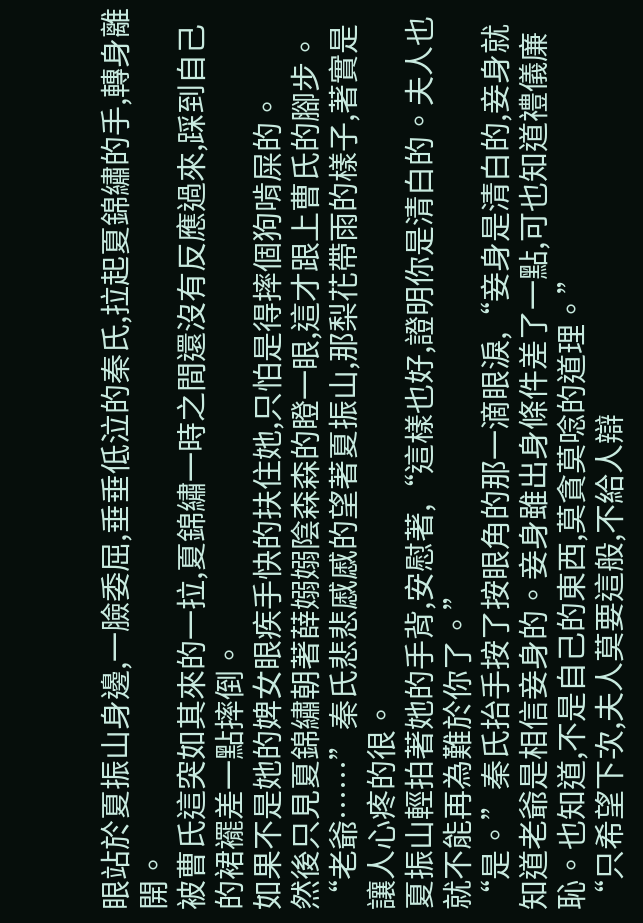眼站於夏振山身邊,一臉委屈,垂垂低泣的秦氏,拉起夏錦繡的手,轉身離開。
被曹氏這突如其來的一拉,夏錦繡一時之間還沒有反應過來,踩到自己的裙襬差一點摔倒。
如果不是她的婢女眼疾手快的扶住她,只怕是得摔個狗啃屎的。
然後只見夏錦繡朝著薛嫋嫋陰森森的瞪一眼,這才跟上曹氏的腳步。
“老爺……”秦氏悲悲慼慼的望著夏振山,那梨花帶雨的樣子,著實是讓人心疼的很。
夏振山輕拍著她的手背,安慰著,“這樣也好,證明你是清白的。夫人也就不能再為難於你了。”
“是。”秦氏抬手按了按眼角的那一滴眼淚,“妾身是清白的,妾身就知道老爺是相信妾身的。妾身雖出身條件差了一點,可也知道禮儀廉恥。也知道,不是自己的東西,莫貪莫唸的道理。”
“只希望下次,夫人莫要這般,不給人辯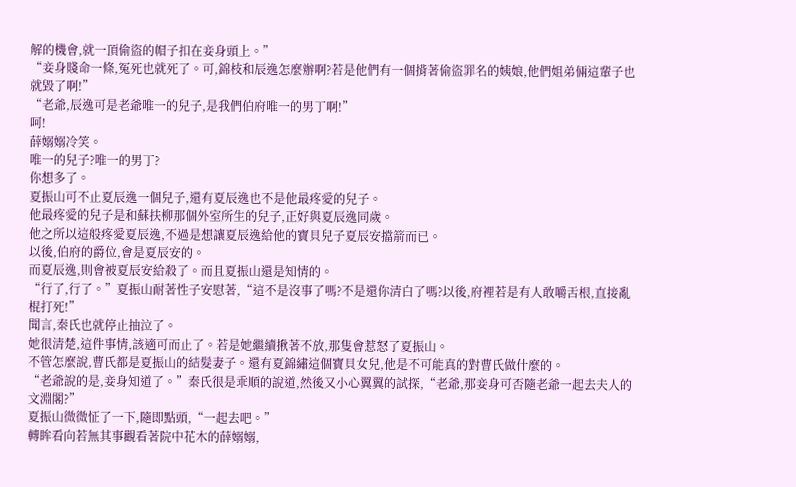解的機會,就一頂偷盜的帽子扣在妾身頭上。”
“妾身賤命一條,冤死也就死了。可,錦枝和辰逸怎麼辦啊?若是他們有一個揹著偷盜罪名的姨娘,他們姐弟倆這輩子也就毀了啊!”
“老爺,辰逸可是老爺唯一的兒子,是我們伯府唯一的男丁啊!”
呵!
薛嫋嫋冷笑。
唯一的兒子?唯一的男丁?
你想多了。
夏振山可不止夏辰逸一個兒子,還有夏辰逸也不是他最疼愛的兒子。
他最疼愛的兒子是和蘇扶柳那個外室所生的兒子,正好與夏辰逸同歲。
他之所以這般疼愛夏辰逸,不過是想讓夏辰逸給他的寶貝兒子夏辰安擋箭而已。
以後,伯府的爵位,會是夏辰安的。
而夏辰逸,則會被夏辰安給殺了。而且夏振山還是知情的。
“行了,行了。”夏振山耐著性子安慰著,“這不是沒事了嗎?不是還你清白了嗎?以後,府裡若是有人敢嚼舌根,直接亂棍打死!”
聞言,秦氏也就停止抽泣了。
她很清楚,這件事情,該適可而止了。若是她繼續揪著不放,那隻會惹怒了夏振山。
不管怎麼說,曹氏都是夏振山的結髮妻子。還有夏錦繡這個寶貝女兒,他是不可能真的對曹氏做什麼的。
“老爺說的是,妾身知道了。”秦氏很是乖順的說道,然後又小心翼翼的試探,“老爺,那妾身可否隨老爺一起去夫人的文淵閣?”
夏振山微微怔了一下,隨即點頭,“一起去吧。”
轉眸看向若無其事觀看著院中花木的薛嫋嫋,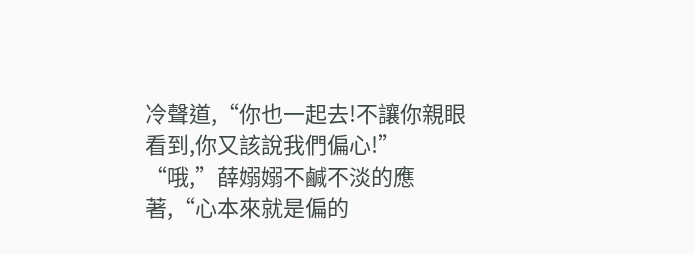冷聲道,“你也一起去!不讓你親眼看到,你又該說我們偏心!”
“哦,”薛嫋嫋不鹹不淡的應著,“心本來就是偏的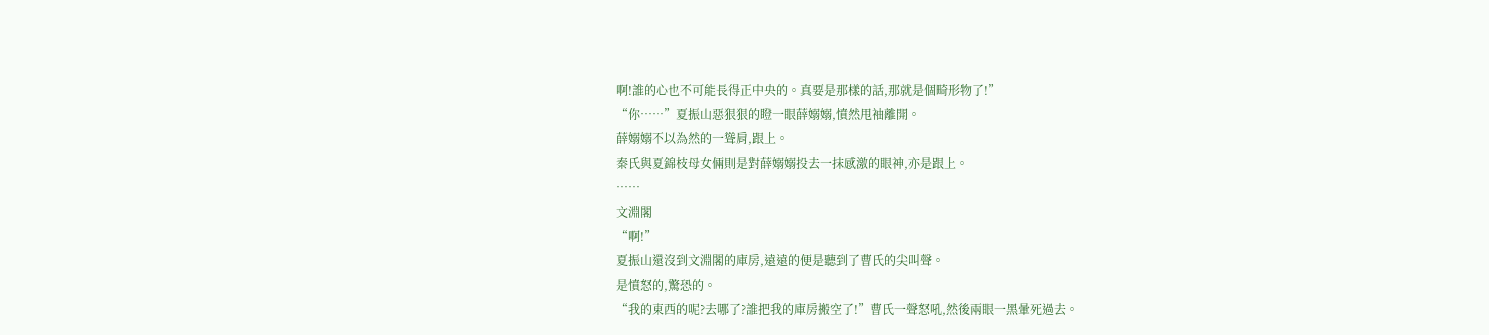啊!誰的心也不可能長得正中央的。真要是那樣的話,那就是個畸形物了!”
“你……”夏振山惡狠狠的瞪一眼薛嫋嫋,憤然甩袖離開。
薛嫋嫋不以為然的一聳肩,跟上。
秦氏與夏錦枝母女倆則是對薛嫋嫋投去一抹感激的眼神,亦是跟上。
……
文淵閣
“啊!”
夏振山還沒到文淵閣的庫房,遠遠的便是聽到了曹氏的尖叫聲。
是憤怒的,驚恐的。
“我的東西的呢?去哪了?誰把我的庫房搬空了!”曹氏一聲怒吼,然後兩眼一黑暈死過去。